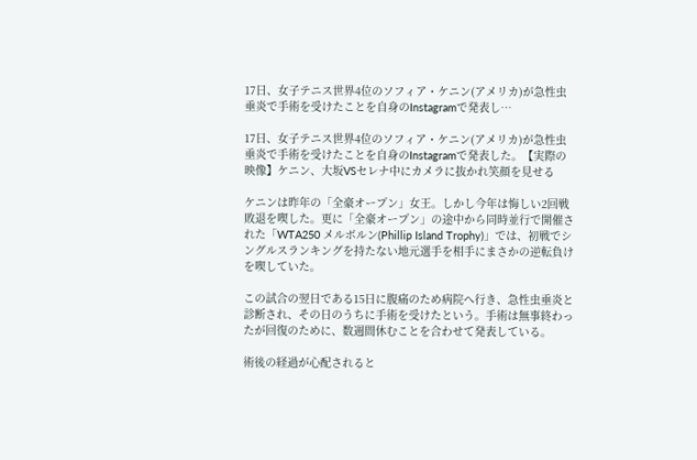17日、女子テニス世界4位のソフィア・ケニン(アメリカ)が急性虫垂炎で手術を受けたことを自身のInstagramで発表し…

17日、女子テニス世界4位のソフィア・ケニン(アメリカ)が急性虫垂炎で手術を受けたことを自身のInstagramで発表した。【実際の映像】ケニン、大坂VSセレナ中にカメラに抜かれ笑顔を見せる

ケニンは昨年の「全豪オープン」女王。しかし今年は悔しい2回戦敗退を喫した。更に「全豪オープン」の途中から同時並行で開催された「WTA250 メルボルン(Phillip Island Trophy)」では、初戦でシングルスランキングを持たない地元選手を相手にまさかの逆転負けを喫していた。

この試合の翌日である15日に腹痛のため病院へ行き、急性虫垂炎と診断され、その日のうちに手術を受けたという。手術は無事終わったが回復のために、数週間休むことを合わせて発表している。

術後の経過が心配されると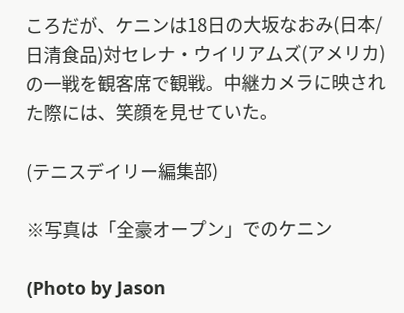ころだが、ケニンは18日の大坂なおみ(日本/日清食品)対セレナ・ウイリアムズ(アメリカ)の一戦を観客席で観戦。中継カメラに映された際には、笑顔を見せていた。

(テニスデイリー編集部)

※写真は「全豪オープン」でのケニン

(Photo by Jason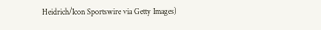Heidrich/Icon Sportswire via Getty Images)